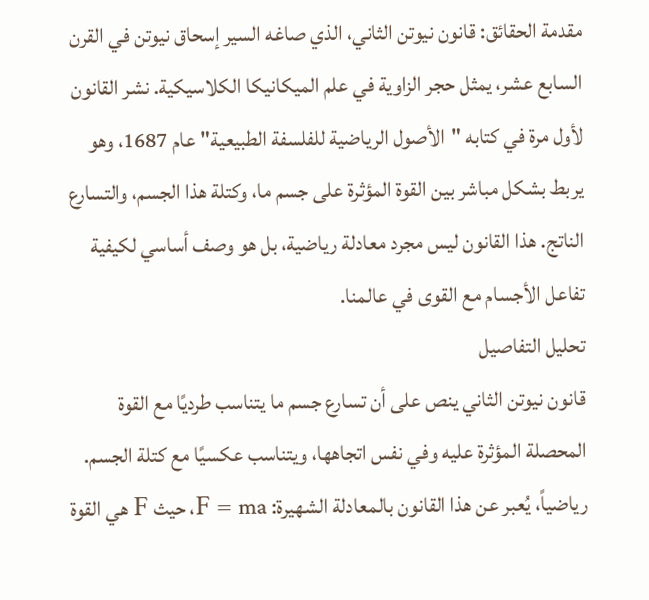مقدمة الحقائق: قانون نيوتن الثاني، الذي صاغه السير إسحاق نيوتن في القرن السابع عشر، يمثل حجر الزاوية في علم الميكانيكا الكلاسيكية. نشر القانون لأول مرة في كتابه "الأصول الرياضية للفلسفة الطبيعية" عام 1687، وهو يربط بشكل مباشر بين القوة المؤثرة على جسم ما، وكتلة هذا الجسم، والتسارع الناتج. هذا القانون ليس مجرد معادلة رياضية، بل هو وصف أساسي لكيفية تفاعل الأجسام مع القوى في عالمنا.
تحليل التفاصيل
قانون نيوتن الثاني ينص على أن تسارع جسم ما يتناسب طرديًا مع القوة المحصلة المؤثرة عليه وفي نفس اتجاهها، ويتناسب عكسيًا مع كتلة الجسم. رياضياً، يُعبر عن هذا القانون بالمعادلة الشهيرة: F = ma، حيث F هي القوة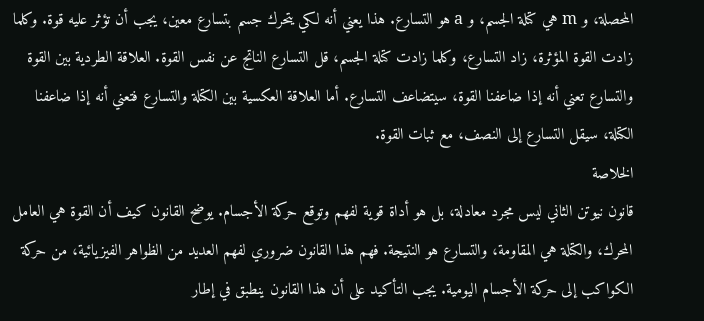المحصلة، و m هي كتلة الجسم، و a هو التسارع. هذا يعني أنه لكي يتحرك جسم بتسارع معين، يجب أن تؤثر عليه قوة. وكلما زادت القوة المؤثرة، زاد التسارع، وكلما زادت كتلة الجسم، قل التسارع الناتج عن نفس القوة. العلاقة الطردية بين القوة والتسارع تعني أنه إذا ضاعفنا القوة، سيتضاعف التسارع. أما العلاقة العكسية بين الكتلة والتسارع فتعني أنه إذا ضاعفنا الكتلة، سيقل التسارع إلى النصف، مع ثبات القوة.
الخلاصة
قانون نيوتن الثاني ليس مجرد معادلة، بل هو أداة قوية لفهم وتوقع حركة الأجسام. يوضح القانون كيف أن القوة هي العامل المحرك، والكتلة هي المقاومة، والتسارع هو النتيجة. فهم هذا القانون ضروري لفهم العديد من الظواهر الفيزيائية، من حركة الكواكب إلى حركة الأجسام اليومية. يجب التأكيد على أن هذا القانون ينطبق في إطار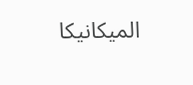الميكانيكا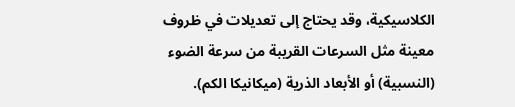الكلاسيكية، وقد يحتاج إلى تعديلات في ظروف معينة مثل السرعات القريبة من سرعة الضوء (النسبية) أو الأبعاد الذرية (ميكانيكا الكم).